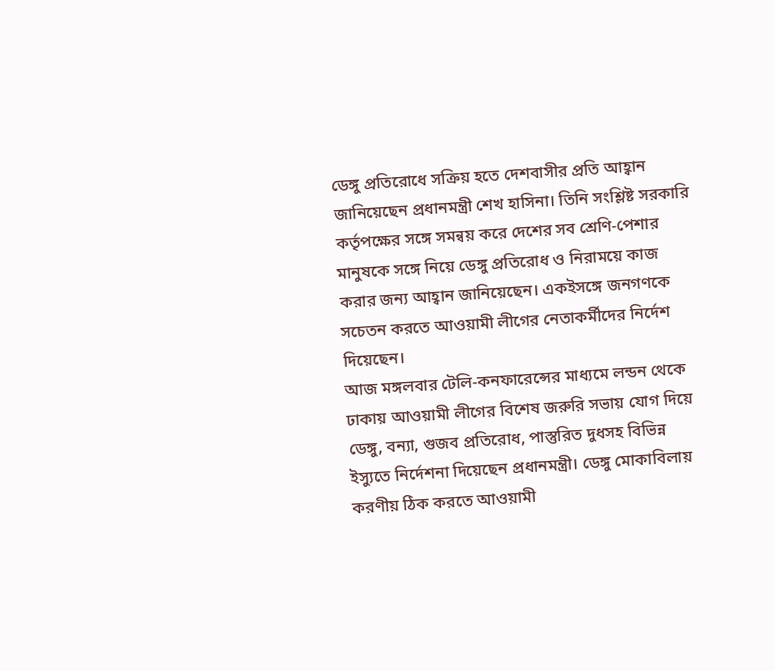ডেঙ্গু প্রতিরোধে সক্রিয় হতে দেশবাসীর প্রতি আহ্বান জানিয়েছেন প্রধানমন্ত্রী শেখ হাসিনা। তিনি সংশ্লিষ্ট সরকারি কর্তৃপক্ষের সঙ্গে সমন্বয় করে দেশের সব শ্রেণি-পেশার মানুষকে সঙ্গে নিয়ে ডেঙ্গু প্রতিরোধ ও নিরাময়ে কাজ করার জন্য আহ্বান জানিয়েছেন। একইসঙ্গে জনগণকে সচেতন করতে আওয়ামী লীগের নেতাকর্মীদের নির্দেশ দিয়েছেন।
আজ মঙ্গলবার টেলি-কনফারেন্সের মাধ্যমে লন্ডন থেকে ঢাকায় আওয়ামী লীগের বিশেষ জরুরি সভায় যোগ দিয়ে ডেঙ্গু, বন্যা, গুজব প্রতিরোধ, পাস্তুরিত দুধসহ বিভিন্ন ইস্যুতে নির্দেশনা দিয়েছেন প্রধানমন্ত্রী। ডেঙ্গু মোকাবিলায় করণীয় ঠিক করতে আওয়ামী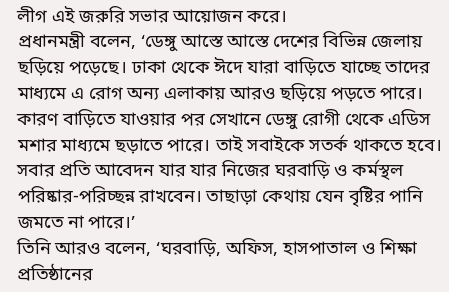লীগ এই জরুরি সভার আয়োজন করে।
প্রধানমন্ত্রী বলেন, ‘ডেঙ্গু আস্তে আস্তে দেশের বিভিন্ন জেলায় ছড়িয়ে পড়েছে। ঢাকা থেকে ঈদে যারা বাড়িতে যাচ্ছে তাদের মাধ্যমে এ রোগ অন্য এলাকায় আরও ছড়িয়ে পড়তে পারে। কারণ বাড়িতে যাওয়ার পর সেখানে ডেঙ্গু রোগী থেকে এডিস মশার মাধ্যমে ছড়াতে পারে। তাই সবাইকে সতর্ক থাকতে হবে। সবার প্রতি আবেদন যার যার নিজের ঘরবাড়ি ও কর্মস্থল পরিষ্কার-পরিচ্ছন্ন রাখবেন। তাছাড়া কেথায় যেন বৃষ্টির পানি জমতে না পারে।’
তিনি আরও বলেন, ‘ঘরবাড়ি, অফিস, হাসপাতাল ও শিক্ষা প্রতিষ্ঠানের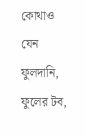কোথাও যেন ফুলদানি, ফুলের টব,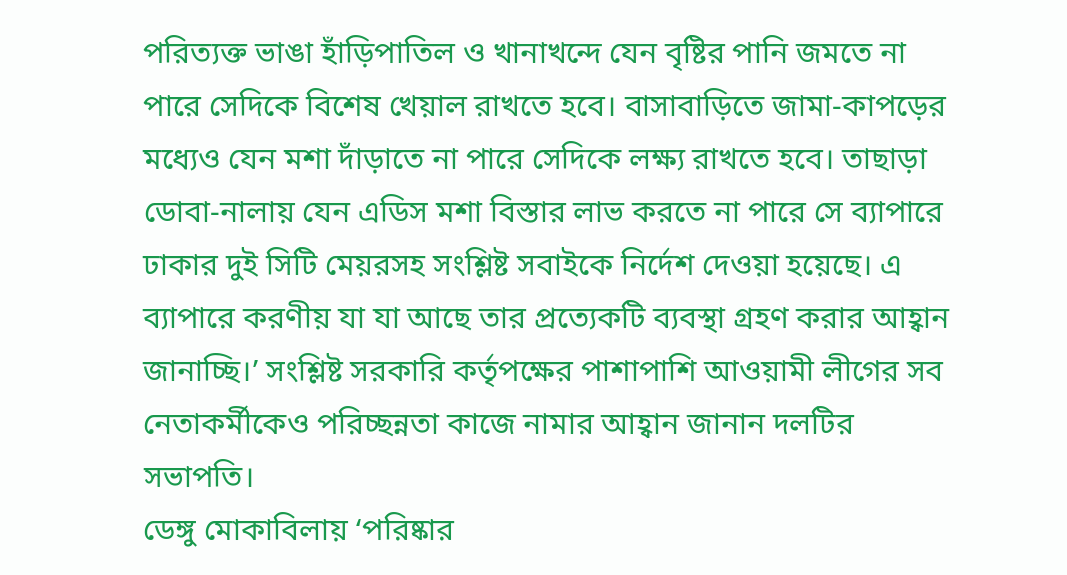পরিত্যক্ত ভাঙা হাঁড়িপাতিল ও খানাখন্দে যেন বৃষ্টির পানি জমতে না পারে সেদিকে বিশেষ খেয়াল রাখতে হবে। বাসাবাড়িতে জামা-কাপড়ের মধ্যেও যেন মশা দাঁড়াতে না পারে সেদিকে লক্ষ্য রাখতে হবে। তাছাড়া ডোবা-নালায় যেন এডিস মশা বিস্তার লাভ করতে না পারে সে ব্যাপারে ঢাকার দুই সিটি মেয়রসহ সংশ্লিষ্ট সবাইকে নির্দেশ দেওয়া হয়েছে। এ ব্যাপারে করণীয় যা যা আছে তার প্রত্যেকটি ব্যবস্থা গ্রহণ করার আহ্বান জানাচ্ছি।’ সংশ্লিষ্ট সরকারি কর্তৃপক্ষের পাশাপাশি আওয়ামী লীগের সব নেতাকর্মীকেও পরিচ্ছন্নতা কাজে নামার আহ্বান জানান দলটির সভাপতি।
ডেঙ্গু মোকাবিলায় ‘পরিষ্কার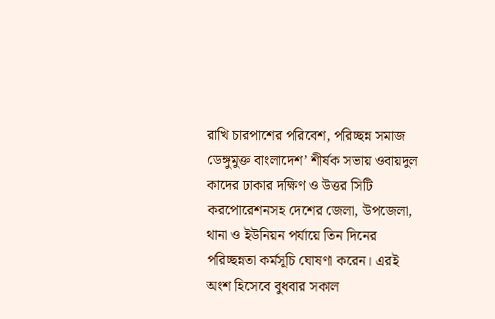রাখি চারপাশের পরিবেশ, পরিচ্ছন্ন সমাজ ডেঙ্গুমুক্ত বাংলাদেশ’ শীর্ষক সভায় ওবায়দুল কাদের ঢাকার দক্ষিণ ও উত্তর সিটি করপোরেশনসহ দেশের জেলা, উপজেলা, থানা ও ইউনিয়ন পর্যায়ে তিন দিনের পরিচ্ছন্নতা কর্মসূচি ঘোষণা করেন। এরই অংশ হিসেবে বুধবার সকাল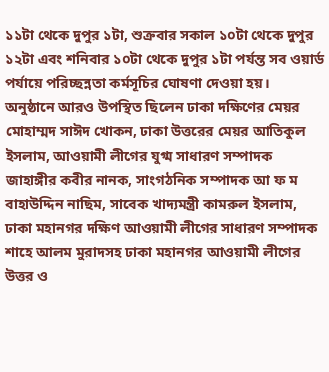১১টা থেকে দুপুর ১টা, শুক্রবার সকাল ১০টা থেকে দুপুর ১২টা এবং শনিবার ১০টা থেকে দুপুর ১টা পর্যন্ত সব ওয়ার্ড পর্যায়ে পরিচ্ছন্নতা কর্মসূচির ঘোষণা দেওয়া হয়।
অনুষ্ঠানে আরও উপস্থিত ছিলেন ঢাকা দক্ষিণের মেয়র মোহাম্মদ সাঈদ খোকন, ঢাকা উত্তরের মেয়র আতিকুল ইসলাম, আওয়ামী লীগের যুগ্ম সাধারণ সম্পাদক জাহাঙ্গীর কবীর নানক, সাংগঠনিক সম্পাদক আ ফ ম বাহাউদ্দিন নাছিম, সাবেক খাদ্যমন্ত্রী কামরুল ইসলাম, ঢাকা মহানগর দক্ষিণ আওয়ামী লীগের সাধারণ সম্পাদক শাহে আলম মুরাদসহ ঢাকা মহানগর আওয়ামী লীগের উত্তর ও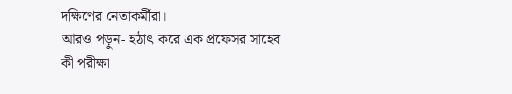দক্ষিণের নেতাকর্মীরা।
আরও পড়ুন- হঠাৎ করে এক প্রফেসর সাহেব কী পরীক্ষা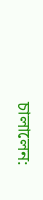চালালেন: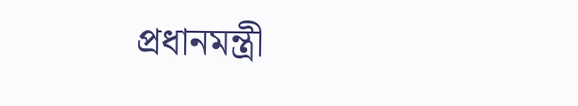প্রধানমন্ত্রী